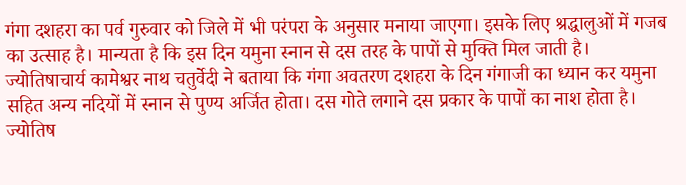गंगा दशहरा का पर्व गुरुवार को जिले में भी परंपरा के अनुसार मनाया जाएगा। इसके लिए श्रद्धालुओं में गजब का उत्साह है। मान्यता है कि इस दिन यमुना स्नान से दस तरह के पापों से मुक्ति मिल जाती है।
ज्योतिषाचार्य कामेश्वर नाथ चतुर्वेदी ने बताया कि गंगा अवतरण दशहरा के दिन गंगाजी का ध्यान कर यमुना सहित अन्य नदियों में स्नान से पुण्य अर्जित होता। दस गोते लगाने दस प्रकार के पापों का नाश होता है। ज्योतिष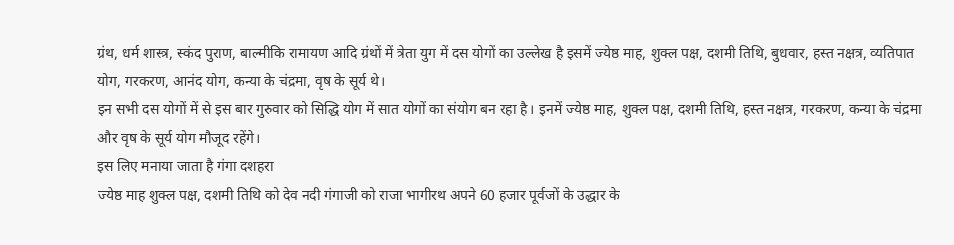ग्रंथ, धर्म शास्त्र, स्कंद पुराण, बाल्मीकि रामायण आदि ग्रंथों में त्रेता युग में दस योगों का उल्लेख है इसमें ज्येष्ठ माह, शुक्ल पक्ष, दशमी तिथि, बुधवार, हस्त नक्षत्र, व्यतिपात योग, गरकरण, आनंद योग, कन्या के चंद्रमा, वृष के सूर्य थे।
इन सभी दस योगों में से इस बार गुरुवार को सिद्धि योग में सात योगों का संयोग बन रहा है। इनमें ज्येष्ठ माह, शुक्ल पक्ष, दशमी तिथि, हस्त नक्षत्र, गरकरण, कन्या के चंद्रमा और वृष के सूर्य योग मौजूद रहेंगे।
इस लिए मनाया जाता है गंगा दशहरा
ज्येष्ठ माह शुक्ल पक्ष, दशमी तिथि को देव नदी गंगाजी को राजा भागीरथ अपने 60 हजार पूर्वजों के उद्धार के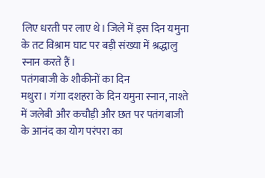लिए धरती पर लाए थे। जिले में इस दिन यमुना के तट विश्राम घाट पर बड़ी संख्या में श्रद्धालु स्नान करते हैं।
पतंगबाजी के शौकीनों का दिन
मथुरा। गंगा दशहरा के दिन यमुना स्नान, नाश्ते में जलेबी और कचौड़ी और छत पर पतंगबाजी के आनंद का योग परंपरा का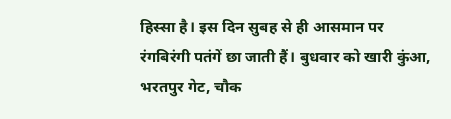हिस्सा है। इस दिन सुबह से ही आसमान पर रंगबिरंगी पतंगें छा जाती हैं। बुधवार को खारी कुंआ, भरतपुर गेट, चौक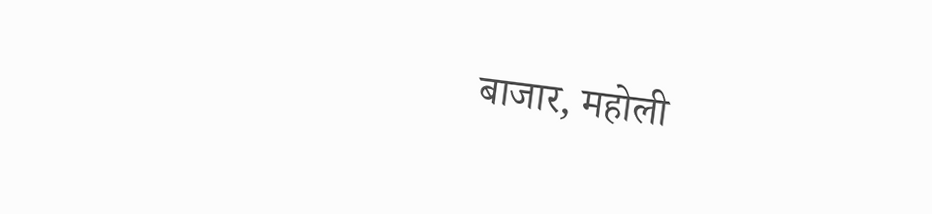बाजार, महोली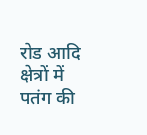रोड आदि क्षेत्रों में पतंग की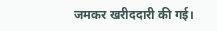जमकर खरीददारी की गई।